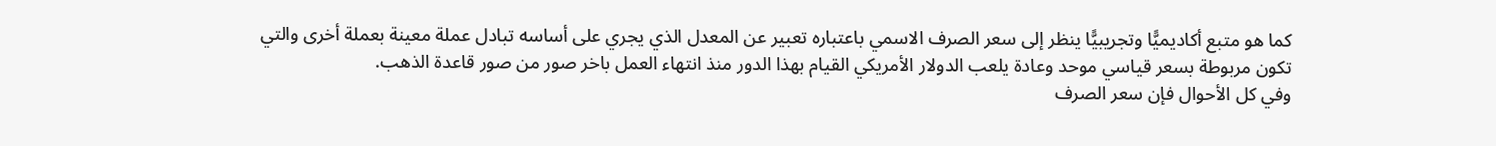كما هو متبع أكاديميًّا وتجريبيًّا ينظر إلى سعر الصرف الاسمي باعتباره تعبير عن المعدل الذي يجري على أساسه تبادل عملة معينة بعملة أخرى والتي تكون مربوطة بسعر قياسي موحد وعادة يلعب الدولار الأمريكي القيام بهذا الدور منذ انتهاء العمل باخر صور من صور قاعدة الذهب.
وفي كل الأحوال فإن سعر الصرف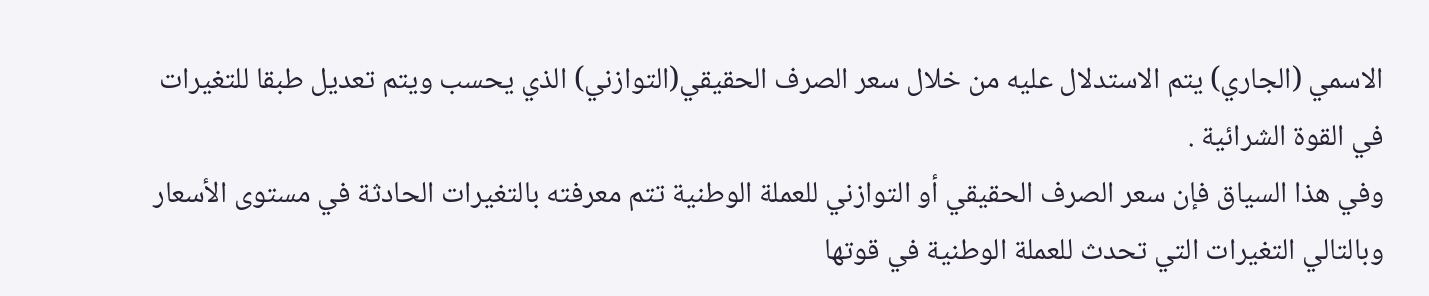الاسمي (الجاري) يتم الاستدلال عليه من خلال سعر الصرف الحقيقي(التوازني) الذي يحسب ويتم تعديل طبقا للتغيرات في القوة الشرائية .
وفي هذا السياق فإن سعر الصرف الحقيقي أو التوازني للعملة الوطنية تتم معرفته بالتغيرات الحادثة في مستوى الأسعار وبالتالي التغيرات التي تحدث للعملة الوطنية في قوتها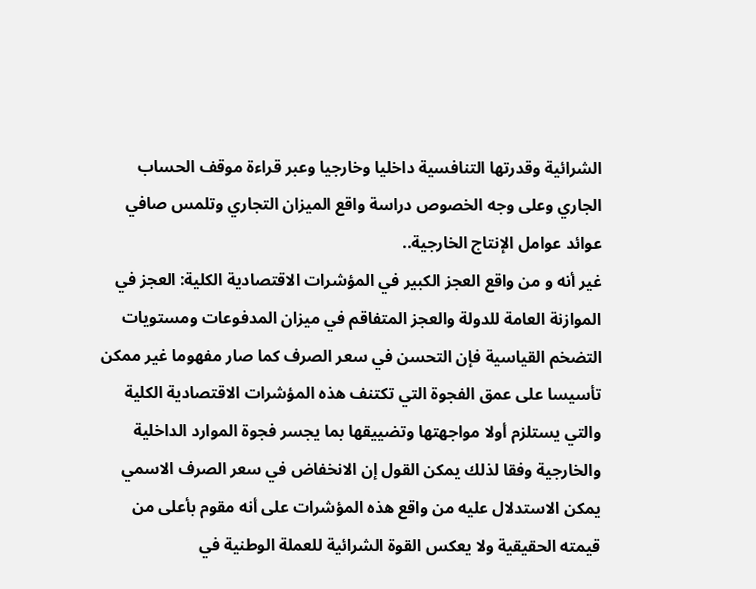الشرائية وقدرتها التنافسية داخليا وخارجيا وعبر قراءة موقف الحساب الجاري وعلى وجه الخصوص دراسة واقع الميزان التجاري وتلمس صافي عوائد عوامل الإنتاج الخارجية..
غير أنه و من واقع العجز الكبير في المؤشرات الاقتصادية الكلية: العجز في الموازنة العامة للدولة والعجز المتفاقم في ميزان المدفوعات ومستويات التضخم القياسية فإن التحسن في سعر الصرف كما صار مفهوما غير ممكن تأسيسا على عمق الفجوة التي تكتنف هذه المؤشرات الاقتصادية الكلية والتي يستلزم أولا مواجهتها وتضييقها بما يجسر فجوة الموارد الداخلية والخارجية وفقا لذلك يمكن القول إن الانخفاض في سعر الصرف الاسمي يمكن الاستدلال عليه من واقع هذه المؤشرات على أنه مقوم بأعلى من قيمته الحقيقية ولا يعكس القوة الشرائية للعملة الوطنية في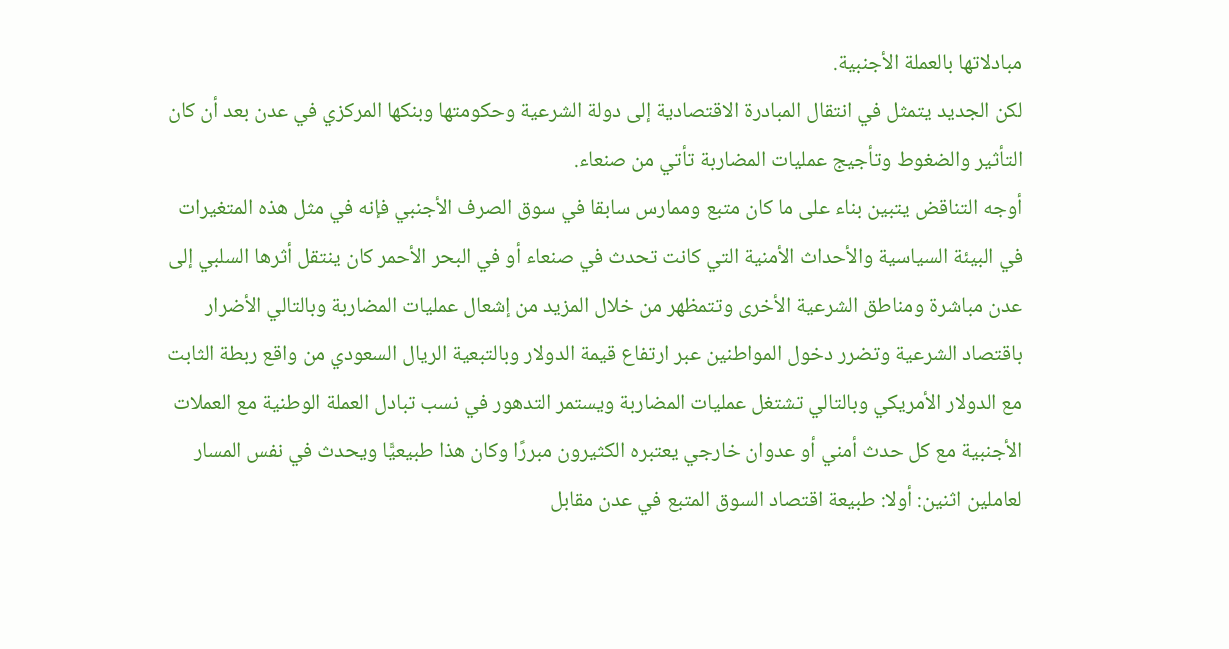مبادلاتها بالعملة الأجنبية.
لكن الجديد يتمثل في انتقال المبادرة الاقتصادية إلى دولة الشرعية وحكومتها وبنكها المركزي في عدن بعد أن كان التأثير والضغوط وتأجيج عمليات المضاربة تأتي من صنعاء.
أوجه التناقض يتبين بناء على ما كان متبع وممارس سابقا في سوق الصرف الأجنبي فإنه في مثل هذه المتغيرات في البيئة السياسية والأحداث الأمنية التي كانت تحدث في صنعاء أو في البحر الأحمر كان ينتقل أثرها السلبي إلى عدن مباشرة ومناطق الشرعية الأخرى وتتمظهر من خلال المزيد من إشعال عمليات المضاربة وبالتالي الأضرار باقتصاد الشرعية وتضرر دخول المواطنين عبر ارتفاع قيمة الدولار وبالتبعية الريال السعودي من واقع ربطة الثابت مع الدولار الأمريكي وبالتالي تشتغل عمليات المضاربة ويستمر التدهور في نسب تبادل العملة الوطنية مع العملات الأجنبية مع كل حدث أمني أو عدوان خارجي يعتبره الكثيرون مبررًا وكان هذا طبيعيًّا ويحدث في نفس المسار لعاملين اثنين: أولا: طبيعة اقتصاد السوق المتبع في عدن مقابل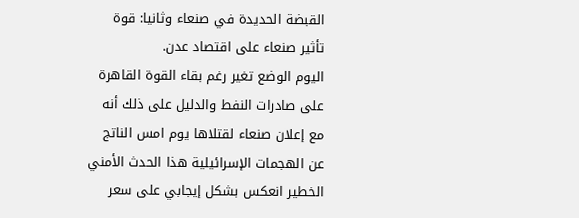القبضة الحديدة في صنعاء وثانيا: قوة تأثير صنعاء على اقتصاد عدن.
اليوم الوضع تغير رغم بقاء القوة القاهرة على صادرات النفط والدليل على ذلك أنه مع إعلان صنعاء لقتلاها يوم امس الناتج عن الهجمات الإسرائيلية هذا الحدث الأمني الخطير انعكس بشكل إيجابي على سعر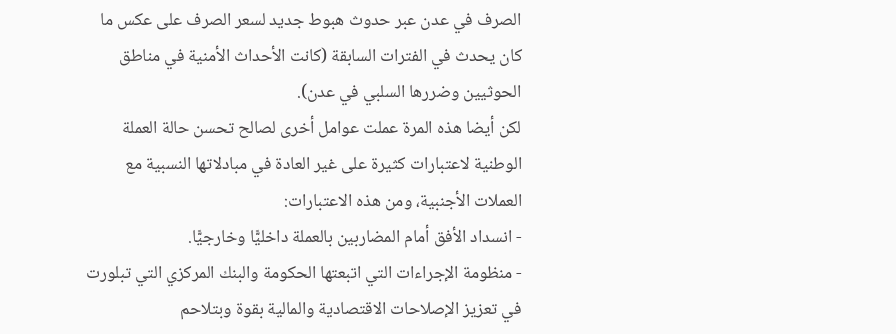الصرف في عدن عبر حدوث هبوط جديد لسعر الصرف على عكس ما كان يحدث في الفترات السابقة (كانت الأحداث الأمنية في مناطق الحوثيين وضررها السلبي في عدن).
لكن أيضا هذه المرة عملت عوامل أخرى لصالح تحسن حالة العملة الوطنية لاعتبارات كثيرة على غير العادة في مبادلاتها النسبية مع العملات الأجنبية، ومن هذه الاعتبارات:
- انسداد الأفق أمام المضاربين بالعملة داخليًّا وخارجيًّا.
- منظومة الإجراءات التي اتبعتها الحكومة والبنك المركزي التي تبلورت في تعزيز الإصلاحات الاقتصادية والمالية بقوة وبتلاحم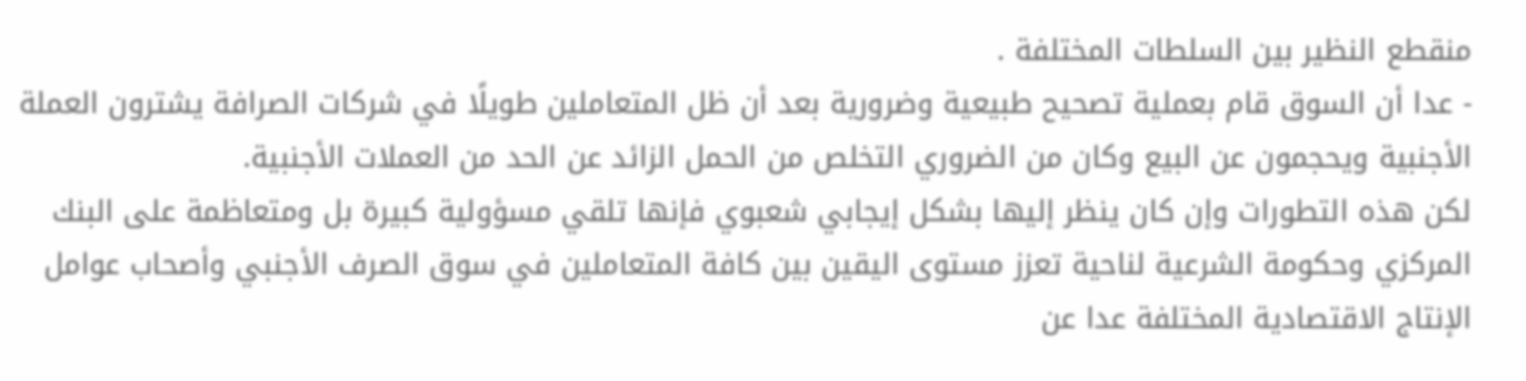منقطع النظير بين السلطات المختلفة .
- عدا أن السوق قام بعملية تصحيح طبيعية وضرورية بعد أن ظل المتعاملين طويلًا في شركات الصرافة يشترون العملة الأجنبية ويحجمون عن البيع وكان من الضروري التخلص من الحمل الزائد عن الحد من العملات الأجنبية.
لكن هذه التطورات وإن كان ينظر إليها بشكل إيجابي شعبوي فإنها تلقي مسؤولية كبيرة بل ومتعاظمة على البنك المركزي وحكومة الشرعية لناحية تعزز مستوى اليقين بين كافة المتعاملين في سوق الصرف الأجنبي وأصحاب عوامل الإنتاج الاقتصادية المختلفة عدا عن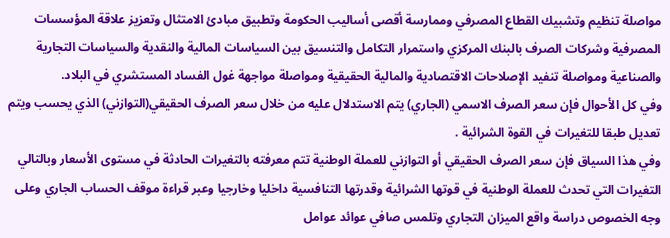مواصلة تنظيم وتشبيك القطاع المصرفي وممارسة أقصى أساليب الحكومة وتطبيق مبادئ الامتثال وتعزيز علاقة المؤسسات المصرفية وشركات الصرف بالبنك المركزي واستمرار التكامل والتنسيق بين السياسات المالية والنقدية والسياسات التجارية والصناعية ومواصلة تنفيد الإصلاحات الاقتصادية والمالية الحقيقية ومواصلة مواجهة غول الفساد المستشري في البلاد.
وفي كل الأحوال فإن سعر الصرف الاسمي (الجاري) يتم الاستدلال عليه من خلال سعر الصرف الحقيقي(التوازني) الذي يحسب ويتم تعديل طبقا للتغيرات في القوة الشرائية .
وفي هذا السياق فإن سعر الصرف الحقيقي أو التوازني للعملة الوطنية تتم معرفته بالتغيرات الحادثة في مستوى الأسعار وبالتالي التغيرات التي تحدث للعملة الوطنية في قوتها الشرائية وقدرتها التنافسية داخليا وخارجيا وعبر قراءة موقف الحساب الجاري وعلى وجه الخصوص دراسة واقع الميزان التجاري وتلمس صافي عوائد عوامل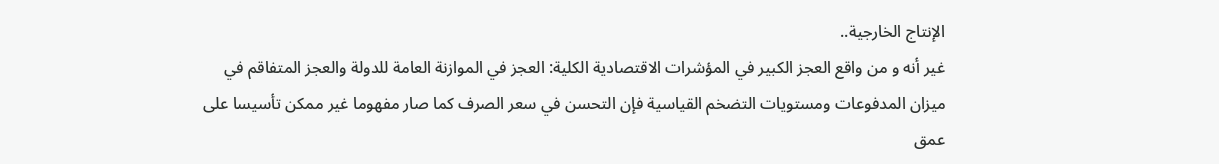الإنتاج الخارجية..
غير أنه و من واقع العجز الكبير في المؤشرات الاقتصادية الكلية: العجز في الموازنة العامة للدولة والعجز المتفاقم في ميزان المدفوعات ومستويات التضخم القياسية فإن التحسن في سعر الصرف كما صار مفهوما غير ممكن تأسيسا على عمق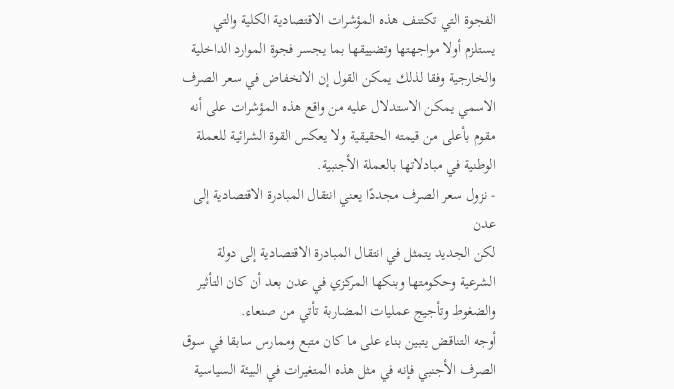الفجوة التي تكتنف هذه المؤشرات الاقتصادية الكلية والتي يستلزم أولا مواجهتها وتضييقها بما يجسر فجوة الموارد الداخلية والخارجية وفقا لذلك يمكن القول إن الانخفاض في سعر الصرف الاسمي يمكن الاستدلال عليه من واقع هذه المؤشرات على أنه مقوم بأعلى من قيمته الحقيقية ولا يعكس القوة الشرائية للعملة الوطنية في مبادلاتها بالعملة الأجنبية.
- نزول سعر الصرف مجددًا يعني انتقال المبادرة الاقتصادية إلى عدن
لكن الجديد يتمثل في انتقال المبادرة الاقتصادية إلى دولة الشرعية وحكومتها وبنكها المركزي في عدن بعد أن كان التأثير والضغوط وتأجيج عمليات المضاربة تأتي من صنعاء.
أوجه التناقض يتبين بناء على ما كان متبع وممارس سابقا في سوق الصرف الأجنبي فإنه في مثل هذه المتغيرات في البيئة السياسية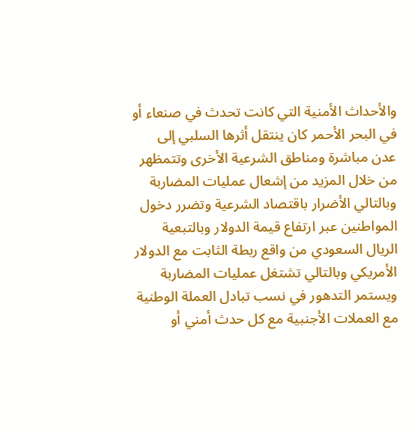والأحداث الأمنية التي كانت تحدث في صنعاء أو في البحر الأحمر كان ينتقل أثرها السلبي إلى عدن مباشرة ومناطق الشرعية الأخرى وتتمظهر من خلال المزيد من إشعال عمليات المضاربة وبالتالي الأضرار باقتصاد الشرعية وتضرر دخول المواطنين عبر ارتفاع قيمة الدولار وبالتبعية الريال السعودي من واقع ربطة الثابت مع الدولار الأمريكي وبالتالي تشتغل عمليات المضاربة ويستمر التدهور في نسب تبادل العملة الوطنية مع العملات الأجنبية مع كل حدث أمني أو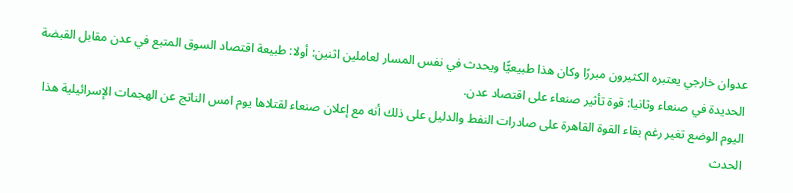عدوان خارجي يعتبره الكثيرون مبررًا وكان هذا طبيعيًّا ويحدث في نفس المسار لعاملين اثنين: أولا: طبيعة اقتصاد السوق المتبع في عدن مقابل القبضة الحديدة في صنعاء وثانيا: قوة تأثير صنعاء على اقتصاد عدن.
اليوم الوضع تغير رغم بقاء القوة القاهرة على صادرات النفط والدليل على ذلك أنه مع إعلان صنعاء لقتلاها يوم امس الناتج عن الهجمات الإسرائيلية هذا الحدث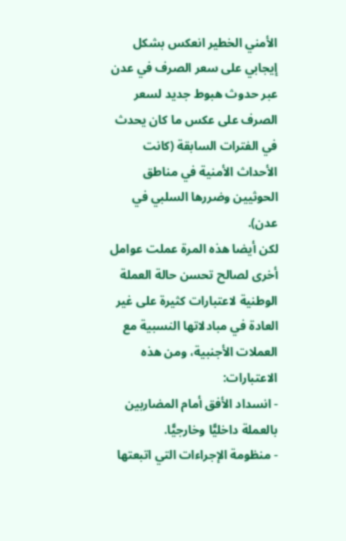الأمني الخطير انعكس بشكل إيجابي على سعر الصرف في عدن عبر حدوث هبوط جديد لسعر الصرف على عكس ما كان يحدث في الفترات السابقة (كانت الأحداث الأمنية في مناطق الحوثيين وضررها السلبي في عدن).
لكن أيضا هذه المرة عملت عوامل أخرى لصالح تحسن حالة العملة الوطنية لاعتبارات كثيرة على غير العادة في مبادلاتها النسبية مع العملات الأجنبية، ومن هذه الاعتبارات:
- انسداد الأفق أمام المضاربين بالعملة داخليًّا وخارجيًّا.
- منظومة الإجراءات التي اتبعتها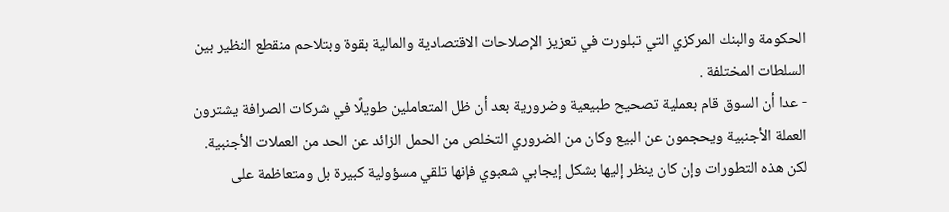الحكومة والبنك المركزي التي تبلورت في تعزيز الإصلاحات الاقتصادية والمالية بقوة وبتلاحم منقطع النظير بين السلطات المختلفة .
- عدا أن السوق قام بعملية تصحيح طبيعية وضرورية بعد أن ظل المتعاملين طويلًا في شركات الصرافة يشترون العملة الأجنبية ويحجمون عن البيع وكان من الضروري التخلص من الحمل الزائد عن الحد من العملات الأجنبية.
لكن هذه التطورات وإن كان ينظر إليها بشكل إيجابي شعبوي فإنها تلقي مسؤولية كبيرة بل ومتعاظمة على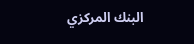البنك المركزي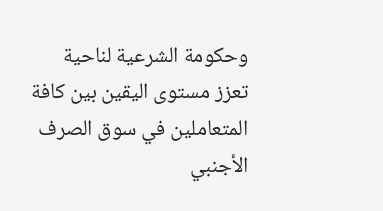وحكومة الشرعية لناحية تعزز مستوى اليقين بين كافة المتعاملين في سوق الصرف الأجنبي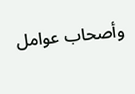وأصحاب عوامل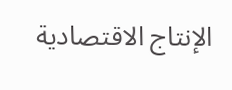الإنتاج الاقتصادية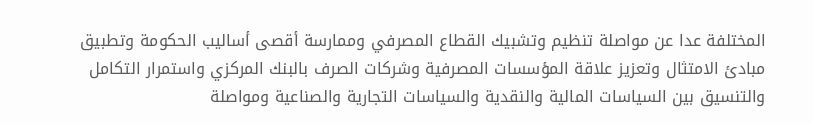المختلفة عدا عن مواصلة تنظيم وتشبيك القطاع المصرفي وممارسة أقصى أساليب الحكومة وتطبيق مبادئ الامتثال وتعزيز علاقة المؤسسات المصرفية وشركات الصرف بالبنك المركزي واستمرار التكامل والتنسيق بين السياسات المالية والنقدية والسياسات التجارية والصناعية ومواصلة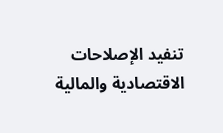تنفيد الإصلاحات الاقتصادية والمالية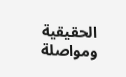الحقيقية ومواصلة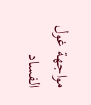مواجهة غول الفساد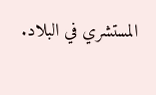المستشري في البلاد.